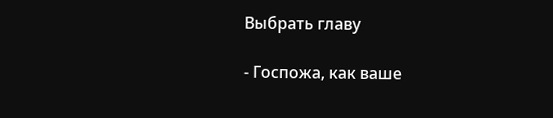Выбрать главу

- Госпожа, как ваше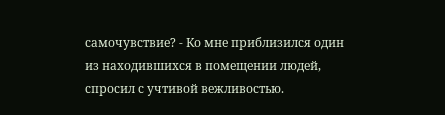самочувствие? - Ко мне приблизился один из находившихся в помещении людей, спросил с учтивой вежливостью.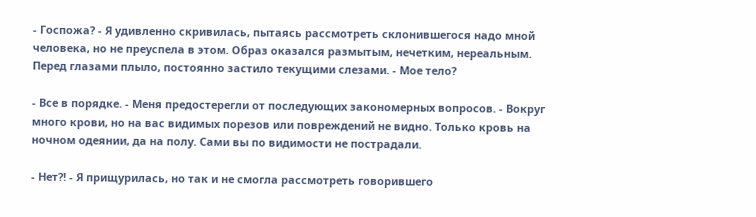- Госпожа? - Я удивленно скривилась, пытаясь рассмотреть склонившегося надо мной человека, но не преуспела в этом. Образ оказался размытым, нечетким, нереальным. Перед глазами плыло, постоянно застило текущими слезами. - Мое тело?

- Все в порядке. - Меня предостерегли от последующих закономерных вопросов. - Вокруг много крови, но на вас видимых порезов или повреждений не видно. Только кровь на ночном одеянии, да на полу. Сами вы по видимости не пострадали.

- Нет?! - Я прищурилась, но так и не смогла рассмотреть говорившего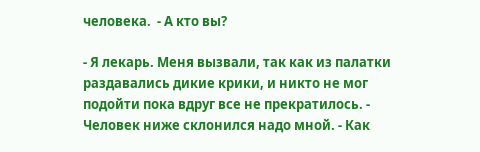человека.  - А кто вы?

- Я лекарь. Меня вызвали, так как из палатки раздавались дикие крики, и никто не мог подойти пока вдруг все не прекратилось. - Человек ниже склонился надо мной. - Как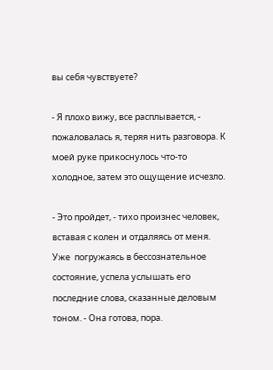вы себя чувствуете?

- Я плохо вижу, все расплывается, - пожаловалась я, теряя нить разговора. К моей руке прикоснулось что-то холодное, затем это ощущение исчезло.

- Это пройдет, - тихо произнес человек, вставая с колен и отдаляясь от меня. Уже  погружаясь в бессознательное состояние, успела услышать его последние слова, сказанные деловым тоном. - Она готова, пора.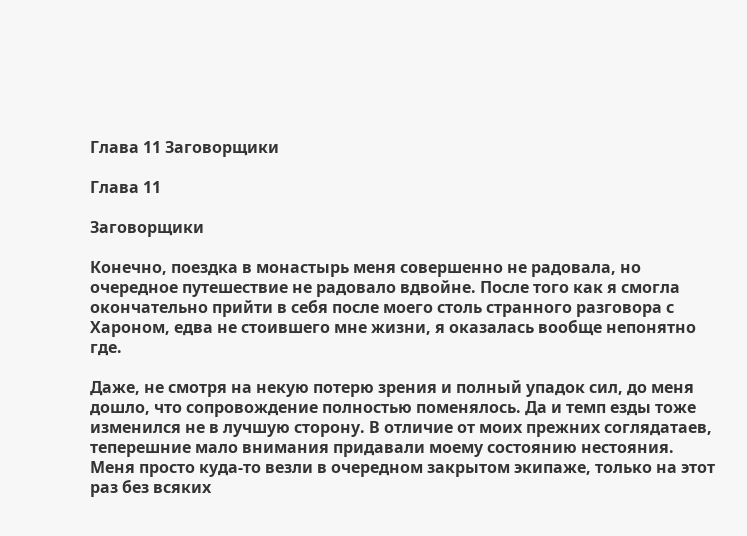Глава 11 Заговорщики

Глава 11

Заговорщики

Конечно, поездка в монастырь меня совершенно не радовала, но очередное путешествие не радовало вдвойне. После того как я смогла окончательно прийти в себя после моего столь странного разговора с Хароном, едва не стоившего мне жизни, я оказалась вообще непонятно где.

Даже, не смотря на некую потерю зрения и полный упадок сил, до меня дошло, что сопровождение полностью поменялось. Да и темп езды тоже изменился не в лучшую сторону. В отличие от моих прежних соглядатаев, теперешние мало внимания придавали моему состоянию нестояния. Меня просто куда-то везли в очередном закрытом экипаже, только на этот раз без всяких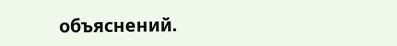объяснений.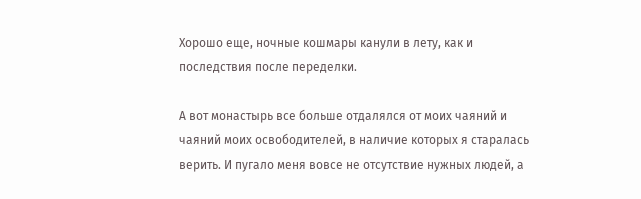Хорошо еще, ночные кошмары канули в лету, как и последствия после переделки.

А вот монастырь все больше отдалялся от моих чаяний и чаяний моих освободителей, в наличие которых я старалась верить. И пугало меня вовсе не отсутствие нужных людей, а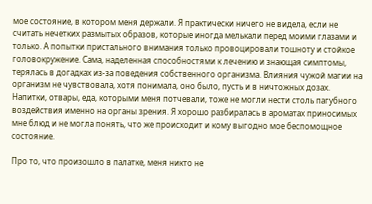мое состояние, в котором меня держали. Я практически ничего не видела, если не считать нечетких размытых образов, которые иногда мелькали перед моими глазами и только. А попытки пристального внимания только провоцировали тошноту и стойкое головокружение. Сама, наделенная способностями к лечению и знающая симптомы, терялась в догадках из-за поведения собственного организма. Влияния чужой магии на организм не чувствовала, хотя понимала, оно было, пусть и в ничтожных дозах. Напитки, отвары, еда, которыми меня потчевали, тоже не могли нести столь пагубного воздействия именно на органы зрения. Я хорошо разбиралась в ароматах приносимых мне блюд и не могла понять, что же происходит и кому выгодно мое беспомощное состояние.

Про то, что произошло в палатке, меня никто не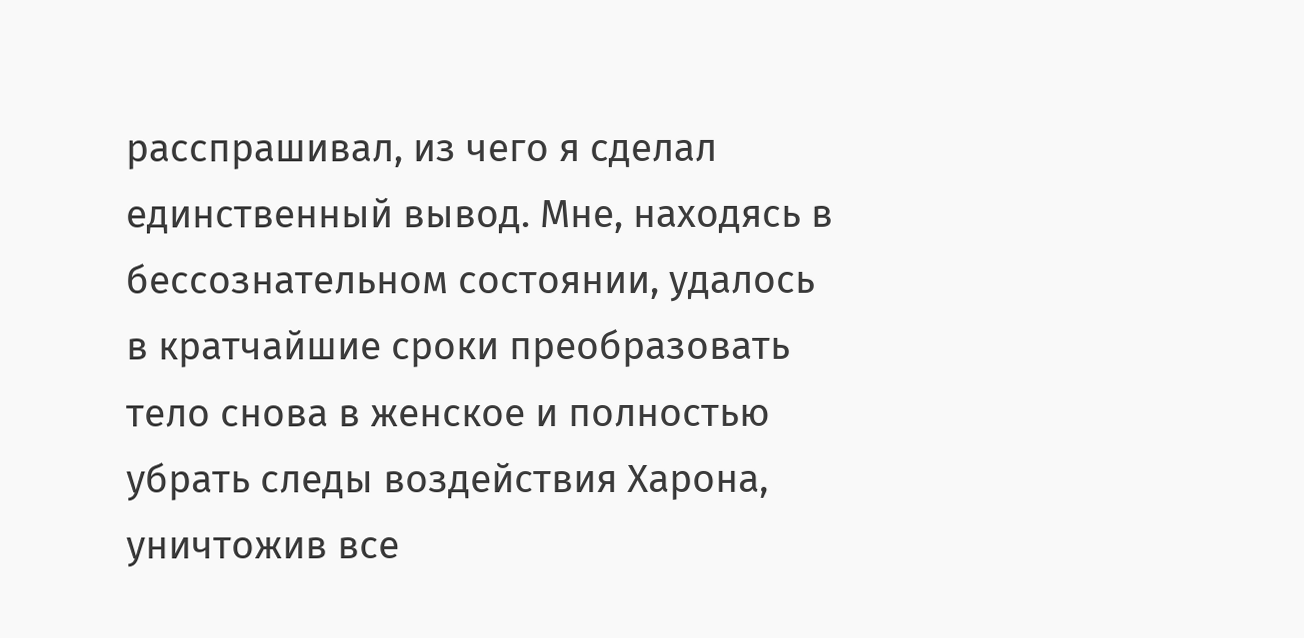расспрашивал, из чего я сделал единственный вывод. Мне, находясь в бессознательном состоянии, удалось в кратчайшие сроки преобразовать тело снова в женское и полностью убрать следы воздействия Харона, уничтожив все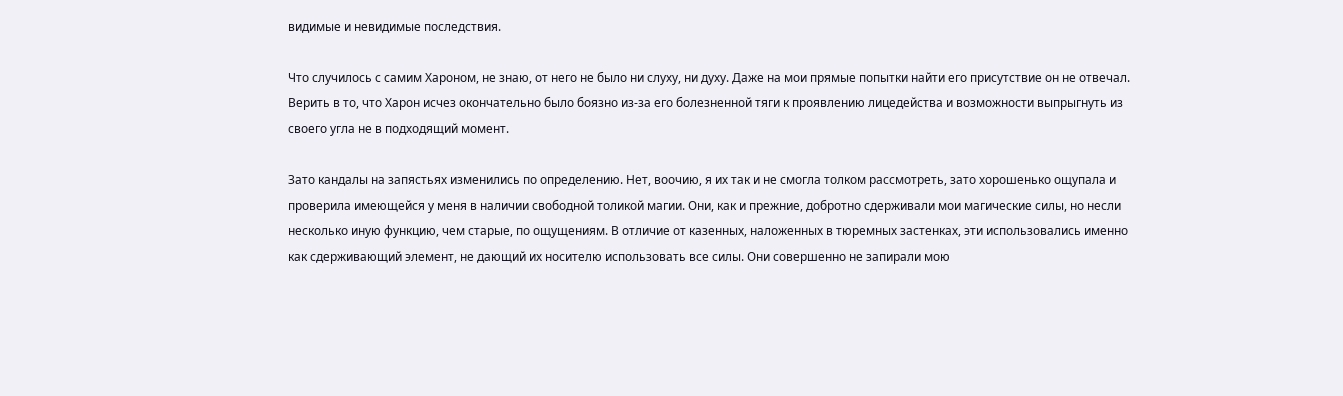видимые и невидимые последствия.

Что случилось с самим Хароном, не знаю, от него не было ни слуху, ни духу. Даже на мои прямые попытки найти его присутствие он не отвечал. Верить в то, что Харон исчез окончательно было боязно из-за его болезненной тяги к проявлению лицедейства и возможности выпрыгнуть из своего угла не в подходящий момент.

Зато кандалы на запястьях изменились по определению. Нет, воочию, я их так и не смогла толком рассмотреть, зато хорошенько ощупала и проверила имеющейся у меня в наличии свободной толикой магии. Они, как и прежние, добротно сдерживали мои магические силы, но несли несколько иную функцию, чем старые, по ощущениям. В отличие от казенных, наложенных в тюремных застенках, эти использовались именно как сдерживающий элемент, не дающий их носителю использовать все силы. Они совершенно не запирали мою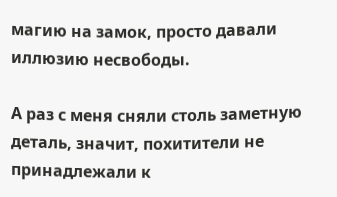магию на замок, просто давали иллюзию несвободы.

А раз с меня сняли столь заметную деталь, значит, похитители не принадлежали к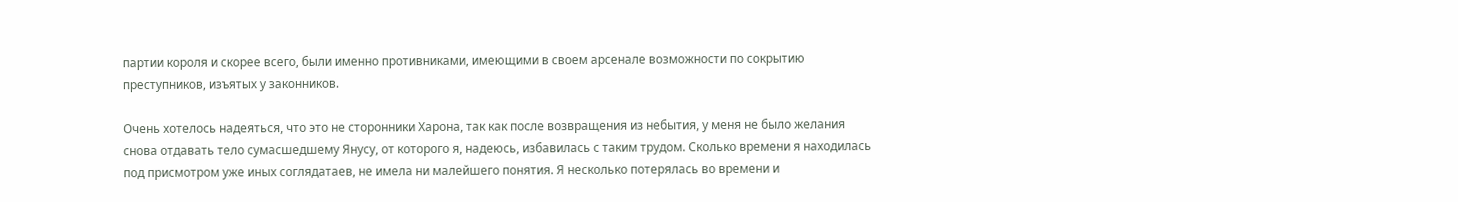партии короля и скорее всего, были именно противниками, имеющими в своем арсенале возможности по сокрытию преступников, изъятых у законников.

Очень хотелось надеяться, что это не сторонники Харона, так как после возвращения из небытия, у меня не было желания снова отдавать тело сумасшедшему Янусу, от которого я, надеюсь, избавилась с таким трудом. Сколько времени я находилась под присмотром уже иных соглядатаев, не имела ни малейшего понятия. Я несколько потерялась во времени и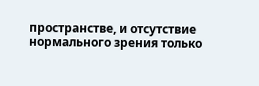пространстве, и отсутствие нормального зрения только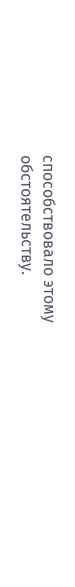способствовало этому обстоятельству.